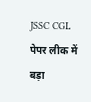JSSC CGL पेपर लीक में बड़ा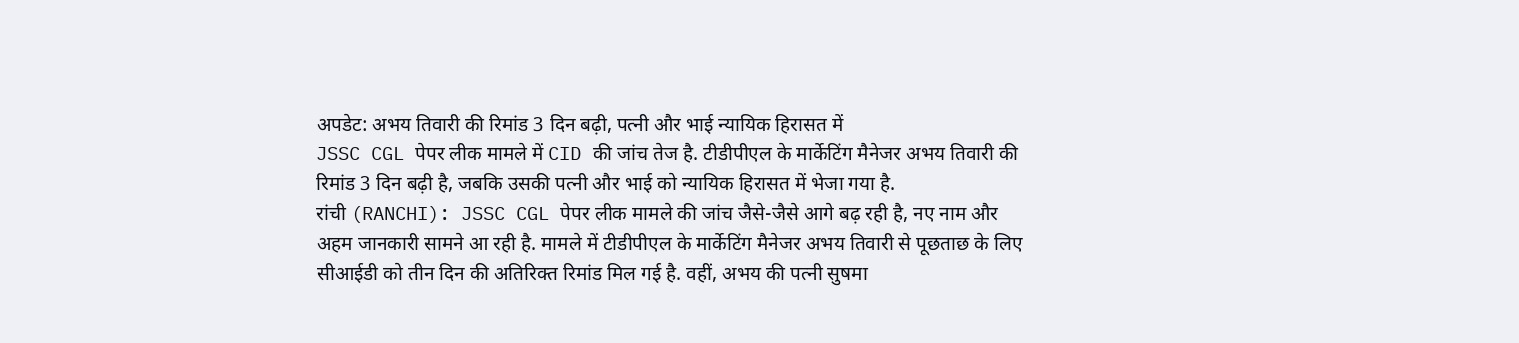अपडेट: अभय तिवारी की रिमांड 3 दिन बढ़ी, पत्नी और भाई न्यायिक हिरासत में
JSSC CGL पेपर लीक मामले में CID की जांच तेज है. टीडीपीएल के मार्केटिंग मैनेजर अभय तिवारी की रिमांड 3 दिन बढ़ी है, जबकि उसकी पत्नी और भाई को न्यायिक हिरासत में भेजा गया है.
रांची (RANCHI): JSSC CGL पेपर लीक मामले की जांच जैसे-जैसे आगे बढ़ रही है, नए नाम और अहम जानकारी सामने आ रही है. मामले में टीडीपीएल के मार्केटिंग मैनेजर अभय तिवारी से पूछताछ के लिए सीआईडी को तीन दिन की अतिरिक्त रिमांड मिल गई है. वहीं, अभय की पत्नी सुषमा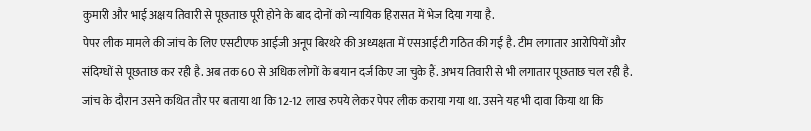कुमारी और भाई अक्षय तिवारी से पूछताछ पूरी होने के बाद दोनों को न्यायिक हिरासत में भेज दिया गया है.
पेपर लीक मामले की जांच के लिए एसटीएफ आईजी अनूप बिरथरे की अध्यक्षता में एसआईटी गठित की गई है. टीम लगातार आरोपियों और संदिग्धों से पूछताछ कर रही है. अब तक 60 से अधिक लोगों के बयान दर्ज किए जा चुके हैं. अभय तिवारी से भी लगातार पूछताछ चल रही है. जांच के दौरान उसने कथित तौर पर बताया था कि 12-12 लाख रुपये लेकर पेपर लीक कराया गया था. उसने यह भी दावा किया था कि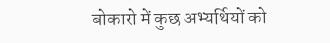बोकारो में कुछ अभ्यर्थियों को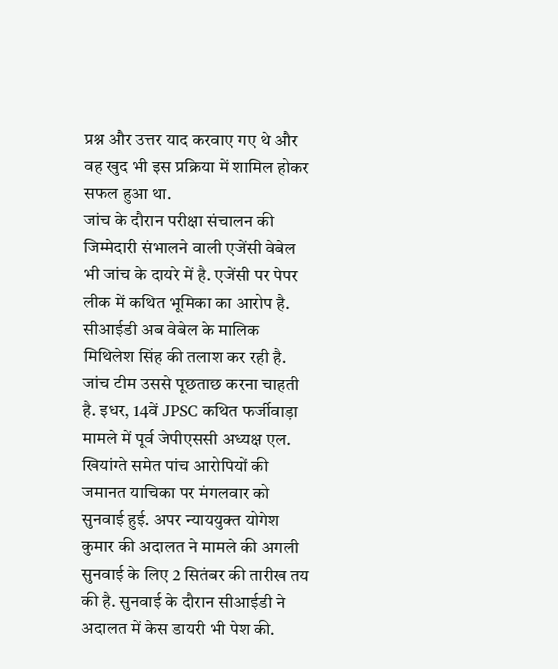प्रश्न और उत्तर याद करवाए गए थे और वह खुद भी इस प्रक्रिया में शामिल होकर सफल हुआ था.
जांच के दौरान परीक्षा संचालन की जिम्मेदारी संभालने वाली एजेंसी वेबेल भी जांच के दायरे में है. एजेंसी पर पेपर लीक में कथित भूमिका का आरोप है. सीआईडी अब वेबेल के मालिक मिथिलेश सिंह की तलाश कर रही है. जांच टीम उससे पूछताछ करना चाहती है. इधर, 14वें JPSC कथित फर्जीवाड़ा मामले में पूर्व जेपीएससी अध्यक्ष एल. खियांग्ते समेत पांच आरोपियों की जमानत याचिका पर मंगलवार को सुनवाई हुई. अपर न्याययुक्त योगेश कुमार की अदालत ने मामले की अगली सुनवाई के लिए 2 सितंबर की तारीख तय की है. सुनवाई के दौरान सीआईडी ने अदालत में केस डायरी भी पेश की.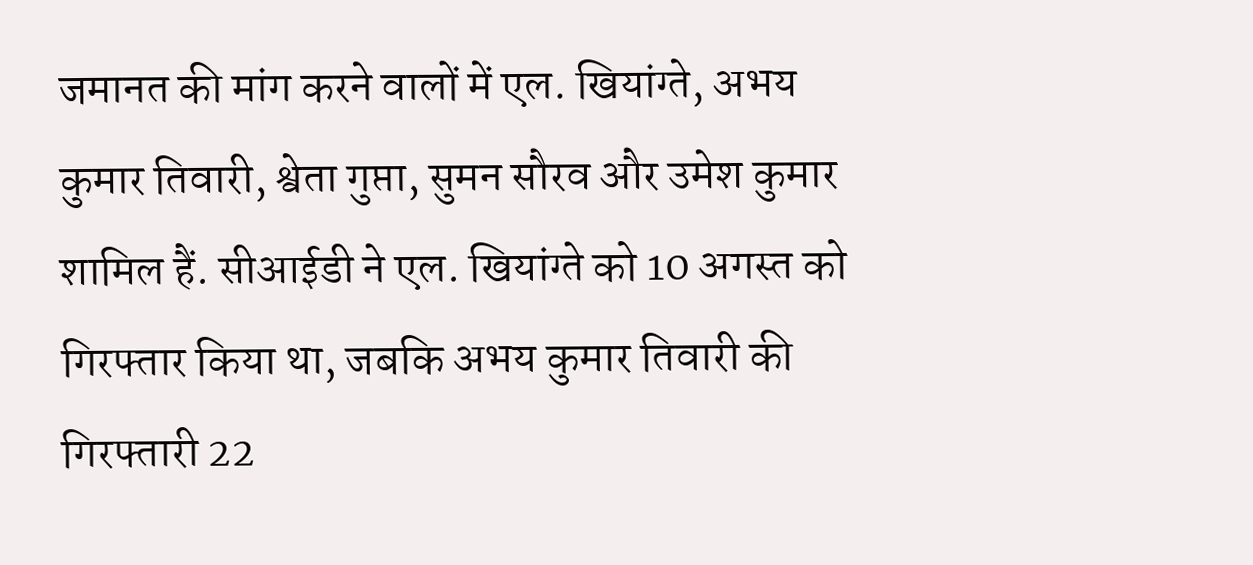जमानत की मांग करने वालों में एल. खियांग्ते, अभय कुमार तिवारी, श्वेता गुप्ता, सुमन सौरव और उमेश कुमार शामिल हैं. सीआईडी ने एल. खियांग्ते को 10 अगस्त को गिरफ्तार किया था, जबकि अभय कुमार तिवारी की गिरफ्तारी 22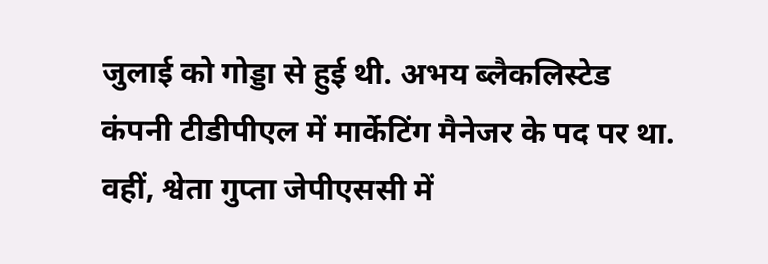जुलाई को गोड्डा से हुई थी. अभय ब्लैकलिस्टेड कंपनी टीडीपीएल में मार्केटिंग मैनेजर के पद पर था. वहीं, श्वेता गुप्ता जेपीएससी में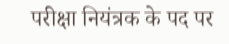परीक्षा नियंत्रक के पद पर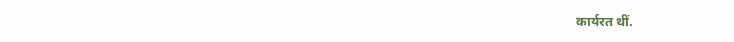कार्यरत थीं.